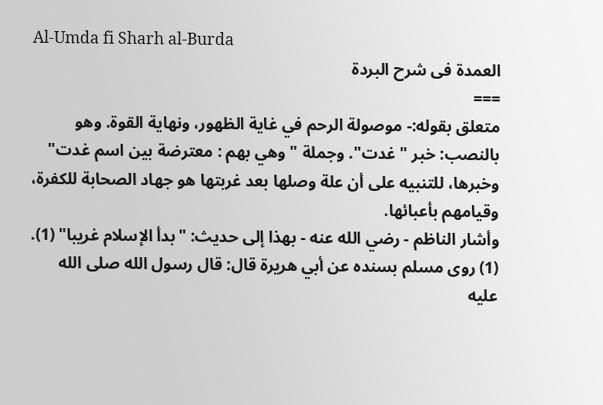Al-Umda fi Sharh al-Burda
العمدة فى شرح البردة
===
متعلق بقوله:- موصولة الرحم في غاية الظهور، ونهاية القوة. وهو بالنصب: خبر " غدت". وجملة " وهي بهم : معترضة بين اسم غدت" وخبرها، للتنبيه على أن علة وصلها بعد غربتها هو جهاد الصحابة للكفرة، وقيامهم بأعبائها.
وأشار الناظم - رضي الله عنه - بهذا إلى حديث: "بدأ الإسلام غريبا" (1).
(1) روى مسلم بسنده عن أبي هريرة قال: قال رسول الله صلى الله عليه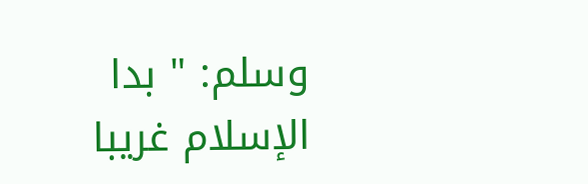وسلم: " بدا الإسلام غريبا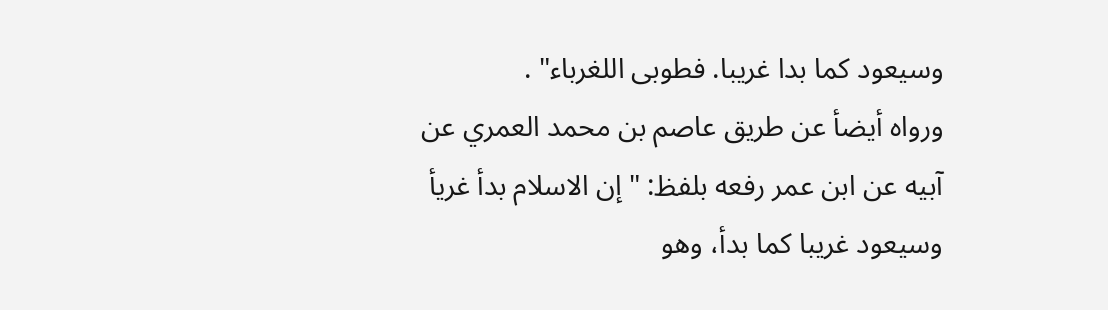وسيعود كما بدا غريبا. فطوبى اللغرباء" .
ورواه أيضأ عن طريق عاصم بن محمد العمري عن آبيه عن ابن عمر رفعه بلفظ: "إن الاسلام بدأ غريأ وسيعود غريبا كما بدأ، وهو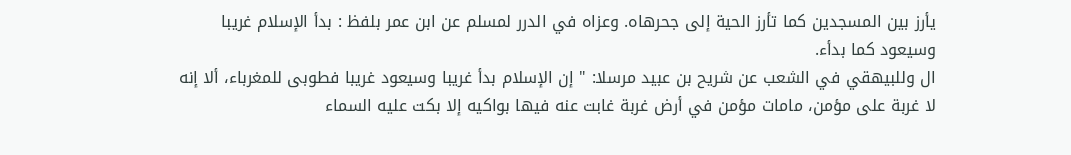يأرز بين المسجدين كما تأرز الحية إلى جحرهاه. وعزاه في الدرر لمسلم عن ابن عمر بلفظ : بدأ الإسلام غريبا وسيعود كما بدأء.
ال وللبيهقي في الشعب عن شريح بن عبيد مرسلا: " إن الإسلام بدأ غريبا وسيعود غريبا فطوبى للمغرباء، ألا إنه لا غربة على مؤمن، مامات مؤمن في أرض غربة غابت عنه فيها بواكيه إلا بكت عليه السماء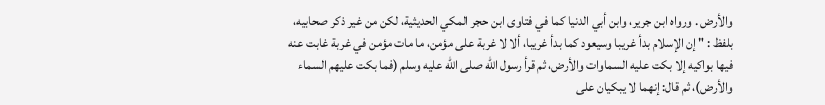والأرض . ورواه ابن جرير، وابن أبي الدنيا كما في فتاوى ابن حجر المكي الحديثية، لكن من غير ذكر صحابيه، بلفظ : " إن الإسلام بدأ غريبا وسيعود كما بدأ غريبا، ألا لا غربة على مؤمن، ما مات مؤمن في غربة غابت عنه فيها بواكيه إلا بكت عليه السماوات والأرض، ثم قرأ رسول الله صلى الله عليه وسلم (فما بكت عليهم السماء والأرض)، ثم قال: إنهما لا يبكيان على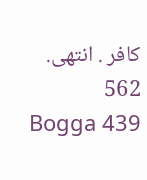كافر . انتهى.
562
Bogga 439